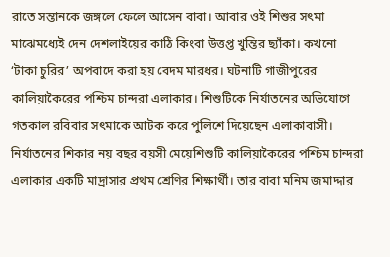রাতে সন্তানকে জঙ্গলে ফেলে আসেন বাবা। আবার ওই শিশুর সৎমা মাঝেমধ্যেই দেন দেশলাইয়ের কাঠি কিংবা উত্তপ্ত খুন্তির ছ্যাঁকা। কখনো ‘টাকা চুরির’ অপবাদে করা হয় বেদম মারধর। ঘটনাটি গাজীপুরের কালিয়াকৈরের পশ্চিম চান্দরা এলাকার। শিশুটিকে নির্যাতনের অভিযোগে গতকাল রবিবার সৎমাকে আটক করে পুলিশে দিয়েছেন এলাকাবাসী। নির্যাতনের শিকার নয় বছর বয়সী মেয়েশিশুটি কালিয়াকৈরের পশ্চিম চান্দরা এলাকার একটি মাদ্রাসার প্রথম শ্রেণির শিক্ষার্থী। তার বাবা মনিম জমাদ্দার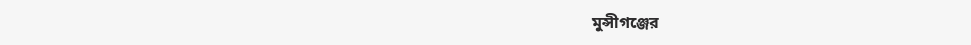মুন্সীগঞ্জের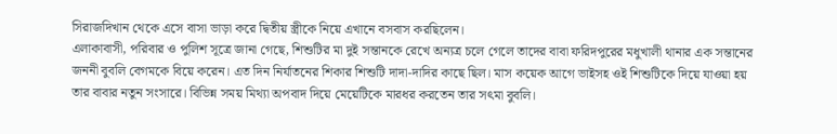সিরাজদিখান থেকে এসে বাসা ভাড়া করে দ্বিতীয় স্ত্রীকে নিয়ে এখানে বসবাস করছিলেন।
এলাকাবাসী, পরিবার ও পুলিশ সূত্রে জানা গেছে, শিশুটির মা দুই সন্তানকে রেখে অন্যত্র চলে গেলে তাদের বাবা ফরিদপুরের মধুখালী থানার এক সন্তানের জননী বুবলি বেগমকে বিয়ে করেন। এত দিন নির্যাতনের শিকার শিশুটি দাদা-দাদির কাছে ছিল। মাস কয়েক আগে ভাইসহ ওই শিশুটিকে দিয়ে যাওয়া হয় তার বাবার নতুন সংসারে। বিভিন্ন সময় মিথ্যা অপবাদ দিয়ে মেয়েটিকে মারধর করতেন তার সৎমা বুবলি।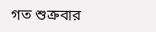গত শুক্রবার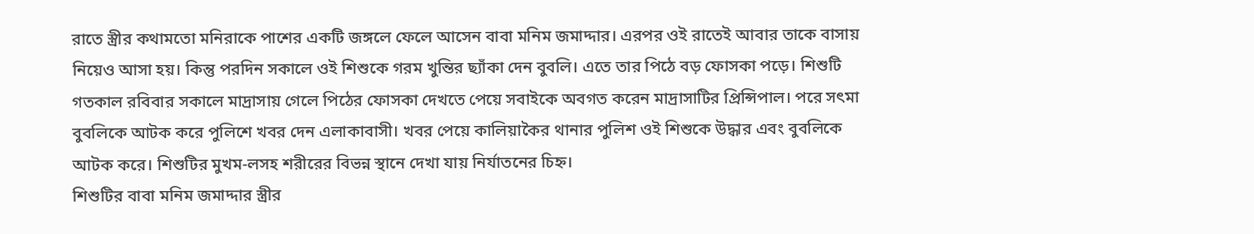রাতে স্ত্রীর কথামতো মনিরাকে পাশের একটি জঙ্গলে ফেলে আসেন বাবা মনিম জমাদ্দার। এরপর ওই রাতেই আবার তাকে বাসায় নিয়েও আসা হয়। কিন্তু পরদিন সকালে ওই শিশুকে গরম খুন্তির ছ্যাঁকা দেন বুবলি। এতে তার পিঠে বড় ফোসকা পড়ে। শিশুটি গতকাল রবিবার সকালে মাদ্রাসায় গেলে পিঠের ফোসকা দেখতে পেয়ে সবাইকে অবগত করেন মাদ্রাসাটির প্রিন্সিপাল। পরে সৎমা বুবলিকে আটক করে পুলিশে খবর দেন এলাকাবাসী। খবর পেয়ে কালিয়াকৈর থানার পুলিশ ওই শিশুকে উদ্ধার এবং বুবলিকে আটক করে। শিশুটির মুখম-লসহ শরীরের বিভন্ন স্থানে দেখা যায় নির্যাতনের চিহ্ন।
শিশুটির বাবা মনিম জমাদ্দার স্ত্রীর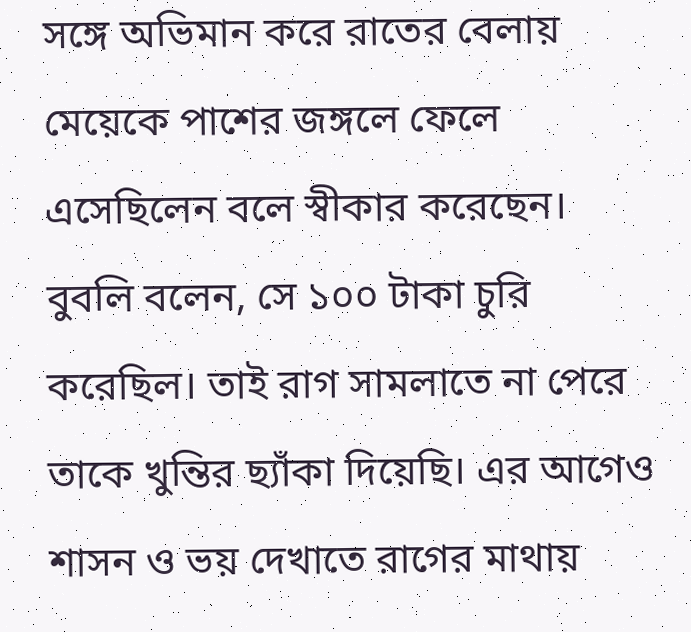সঙ্গে অভিমান করে রাতের বেলায় মেয়েকে পাশের জঙ্গলে ফেলে এসেছিলেন বলে স্বীকার করেছেন। বুবলি বলেন, সে ১০০ টাকা চুরি করেছিল। তাই রাগ সামলাতে না পেরে তাকে খুন্তির ছ্যাঁকা দিয়েছি। এর আগেও শাসন ও ভয় দেখাতে রাগের মাথায়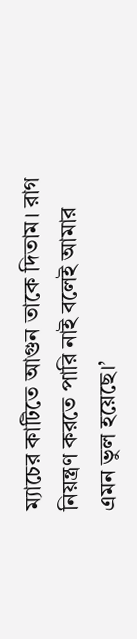ম্যাচের কাটিতে আগুন তাকে দিতাম। রাগ নিয়ন্ত্রণ করতে পারি নাই বলেই আমার এমন ভুল হয়েছে।’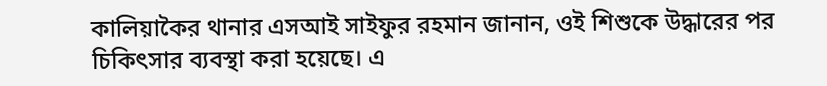কালিয়াকৈর থানার এসআই সাইফুর রহমান জানান, ওই শিশুকে উদ্ধারের পর চিকিৎসার ব্যবস্থা করা হয়েছে। এ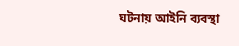ঘটনায় আইনি ব্যবস্থা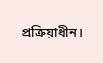প্রক্রিয়াধীন।